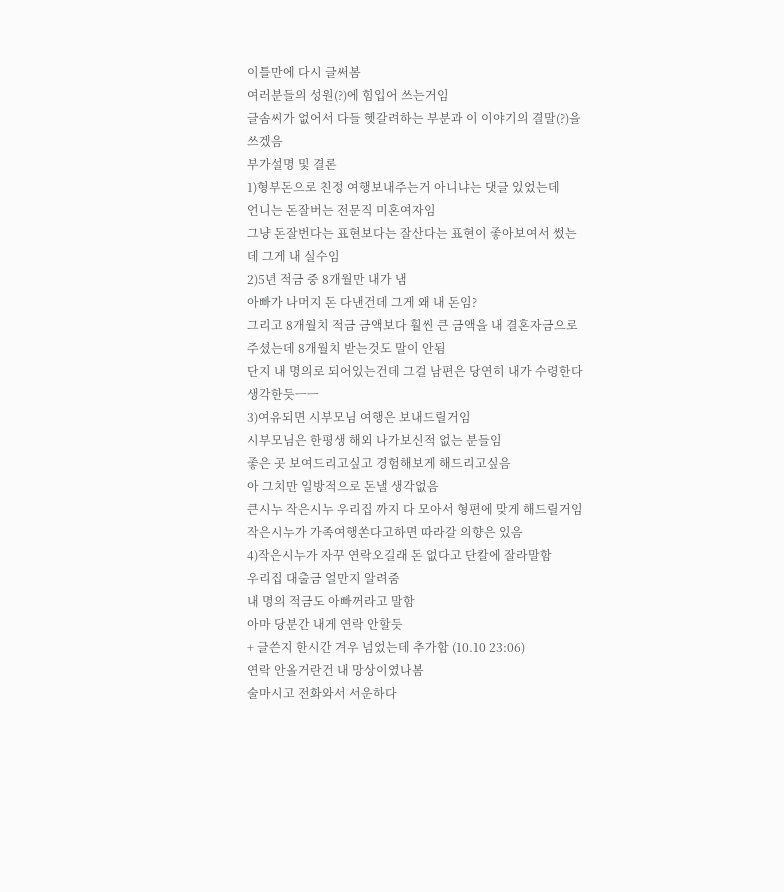이틀만에 다시 글써봄
여러분들의 성원(?)에 힘입어 쓰는거임
글솜씨가 없어서 다들 헷갈려하는 부분과 이 이야기의 결말(?)을 쓰겠음
부가설명 및 결론
1)형부돈으로 친정 여행보내주는거 아니냐는 댓글 있었는데
언니는 돈잘버는 전문직 미혼여자임
그냥 돈잘번다는 표현보다는 잘산다는 표현이 좋아보여서 썼는데 그게 내 실수임
2)5년 적금 중 8개월만 내가 냄
아빠가 나머지 돈 다낸건데 그게 왜 내 돈임?
그리고 8개월치 적금 금액보다 훨씬 큰 금액을 내 결혼자금으로 주셨는데 8개월치 받는것도 말이 안됨
단지 내 명의로 되어있는건데 그걸 남편은 당연히 내가 수령한다 생각한듯ㅡㅡ
3)여유되면 시부모님 여행은 보내드릴거임
시부모님은 한평생 해외 나가보신적 없는 분들임
좋은 곳 보여드리고싶고 경험해보게 해드리고싶음
아 그치만 일방적으로 돈낼 생각없음
큰시누 작은시누 우리집 까지 다 모아서 형편에 맞게 해드릴거임
작은시누가 가족여행쏜다고하면 따라갈 의향은 있음
4)작은시누가 자꾸 연락오길래 돈 없다고 단칼에 잘라말함
우리집 대출금 얼만지 알려줌
내 명의 적금도 아빠꺼라고 말함
아마 당분간 내게 연락 안할듯
+ 글쓴지 한시간 겨우 넘었는데 추가함 (10.10 23:06)
연락 안올거란건 내 망상이였나봄
술마시고 전화와서 서운하다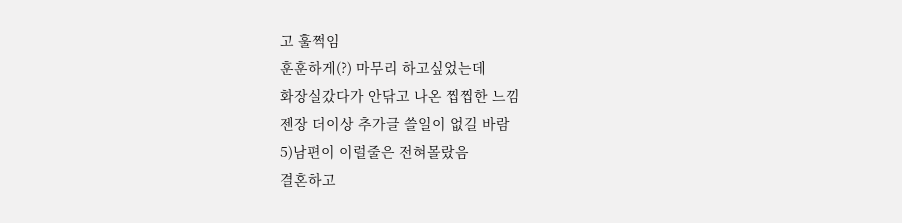고 훌쩍임
훈훈하게(?) 마무리 하고싶었는데
화장실갔다가 안닦고 나온 찝찝한 느낌
젠장 더이상 추가글 쓸일이 없길 바람
5)남편이 이럴줄은 전혀몰랐음
결혼하고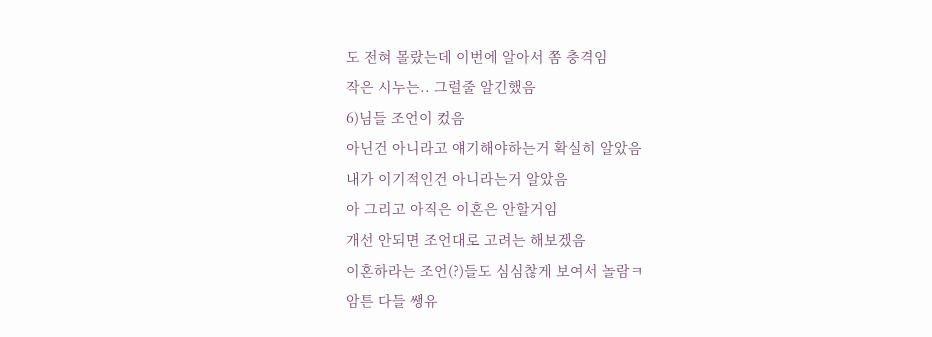도 전혀 몰랐는데 이번에 알아서 쫌 충격임
작은 시누는.. 그럴줄 알긴했음
6)님들 조언이 컸음
아닌건 아니라고 얘기해야하는거 확실히 알았음
내가 이기적인건 아니라는거 알았음
아 그리고 아직은 이혼은 안할거임
개선 안되면 조언대로 고려는 해보겠음
이혼하라는 조언(?)들도 심심찮게 보여서 놀람ㅋ
암튼 다들 쌩유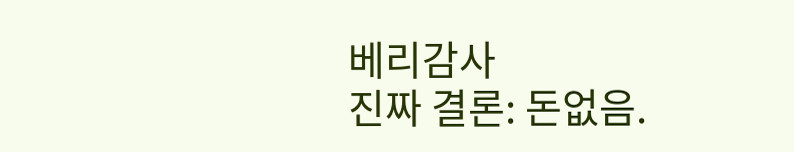베리감사
진짜 결론: 돈없음.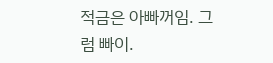적금은 아빠꺼임. 그럼 빠이.